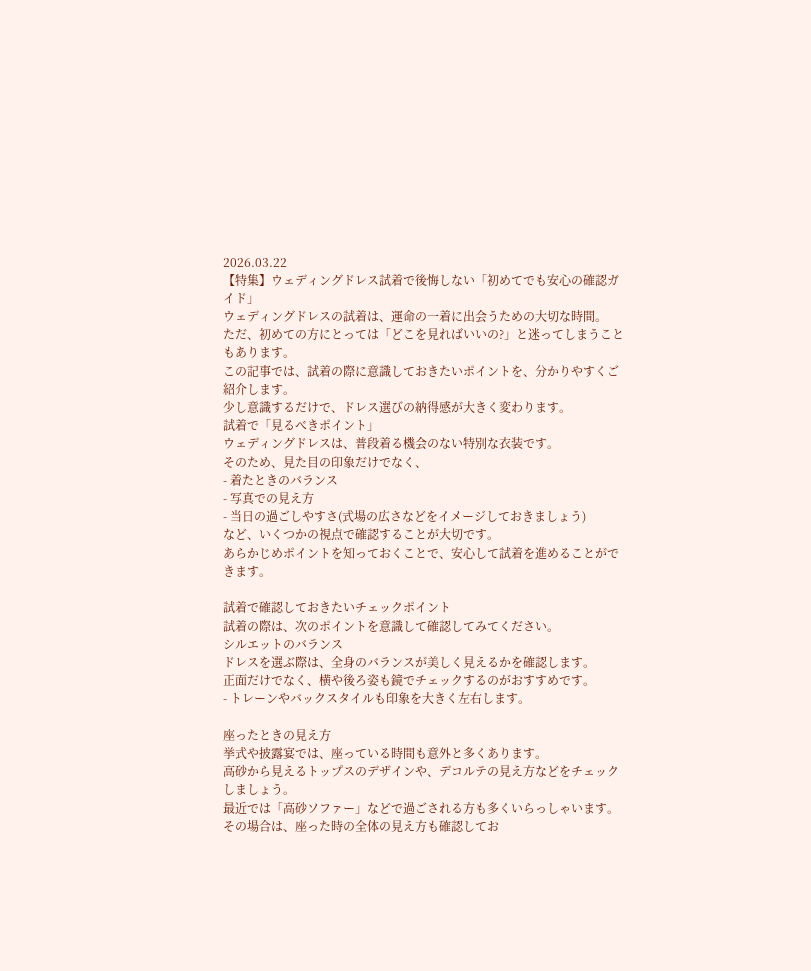2026.03.22
【特集】ウェディングドレス試着で後悔しない「初めてでも安心の確認ガイド」
ウェディングドレスの試着は、運命の一着に出会うための大切な時間。
ただ、初めての方にとっては「どこを見ればいいの?」と迷ってしまうこともあります。
この記事では、試着の際に意識しておきたいポイントを、分かりやすくご紹介します。
少し意識するだけで、ドレス選びの納得感が大きく変わります。
試着で「見るべきポイント」
ウェディングドレスは、普段着る機会のない特別な衣装です。
そのため、見た目の印象だけでなく、
- 着たときのバランス
- 写真での見え方
- 当日の過ごしやすさ(式場の広さなどをイメージしておきましょう)
など、いくつかの視点で確認することが大切です。
あらかじめポイントを知っておくことで、安心して試着を進めることができます。

試着で確認しておきたいチェックポイント
試着の際は、次のポイントを意識して確認してみてください。
シルエットのバランス
ドレスを選ぶ際は、全身のバランスが美しく見えるかを確認します。
正面だけでなく、横や後ろ姿も鏡でチェックするのがおすすめです。
- トレーンやバックスタイルも印象を大きく左右します。

座ったときの見え方
挙式や披露宴では、座っている時間も意外と多くあります。
高砂から見えるトップスのデザインや、デコルテの見え方などをチェックしましょう。
最近では「高砂ソファー」などで過ごされる方も多くいらっしゃいます。
その場合は、座った時の全体の見え方も確認してお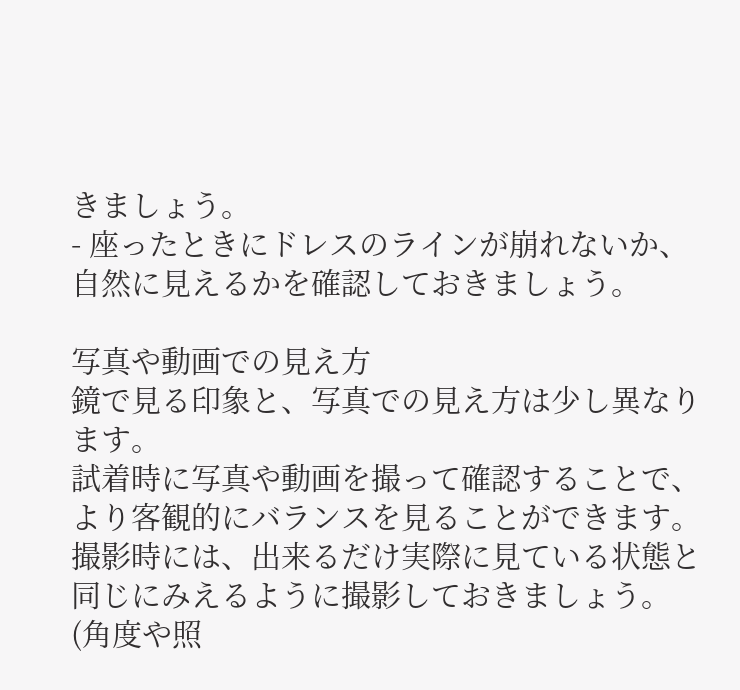きましょう。
- 座ったときにドレスのラインが崩れないか、自然に見えるかを確認しておきましょう。

写真や動画での見え方
鏡で見る印象と、写真での見え方は少し異なります。
試着時に写真や動画を撮って確認することで、より客観的にバランスを見ることができます。
撮影時には、出来るだけ実際に見ている状態と同じにみえるように撮影しておきましょう。
(角度や照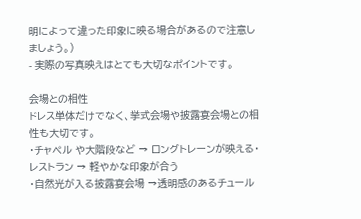明によって違った印象に映る場合があるので注意しましょう。)
- 実際の写真映えはとても大切なポイントです。

会場との相性
ドレス単体だけでなく、挙式会場や披露宴会場との相性も大切です。
・チャペル や大階段など → ロングトレーンが映える・レストラン → 軽やかな印象が合う
・自然光が入る披露宴会場 →透明感のあるチュール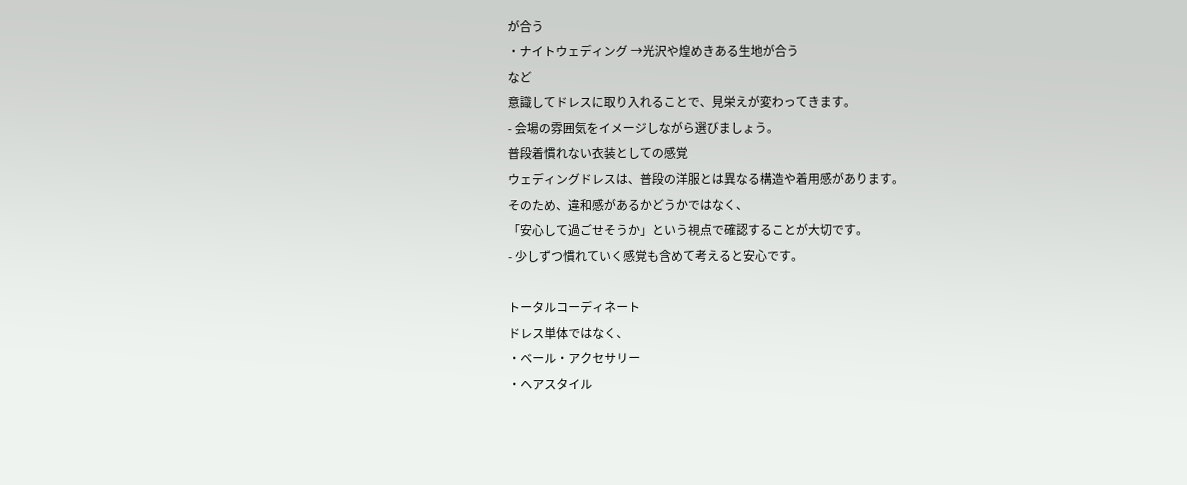が合う
・ナイトウェディング →光沢や煌めきある生地が合う
など
意識してドレスに取り入れることで、見栄えが変わってきます。
- 会場の雰囲気をイメージしながら選びましょう。
普段着慣れない衣装としての感覚
ウェディングドレスは、普段の洋服とは異なる構造や着用感があります。
そのため、違和感があるかどうかではなく、
「安心して過ごせそうか」という視点で確認することが大切です。
- 少しずつ慣れていく感覚も含めて考えると安心です。

トータルコーディネート
ドレス単体ではなく、
・ベール・アクセサリー
・ヘアスタイル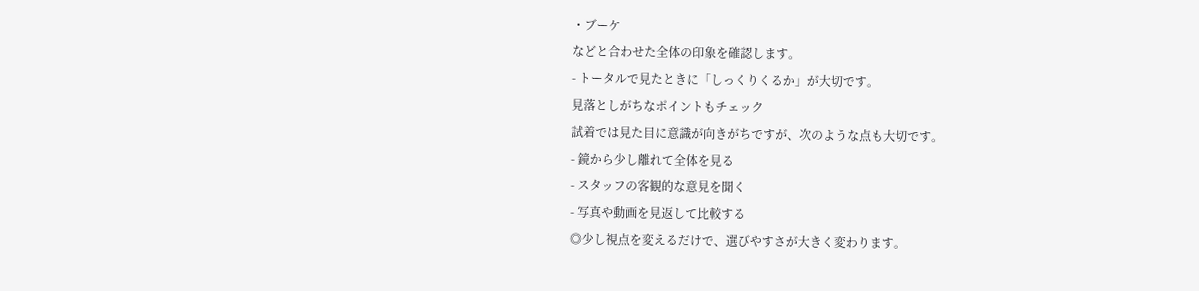・ブーケ
などと合わせた全体の印象を確認します。
- トータルで見たときに「しっくりくるか」が大切です。
見落としがちなポイントもチェック
試着では見た目に意識が向きがちですが、次のような点も大切です。
- 鏡から少し離れて全体を見る
- スタッフの客観的な意見を聞く
- 写真や動画を見返して比較する
◎少し視点を変えるだけで、選びやすさが大きく変わります。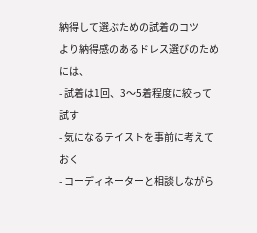納得して選ぶための試着のコツ
より納得感のあるドレス選びのためには、
- 試着は1回、3〜5着程度に絞って試す
- 気になるテイストを事前に考えておく
- コーディネーターと相談しながら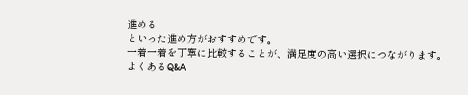進める
といった進め方がおすすめです。
一着一着を丁寧に比較することが、満足度の高い選択につながります。
よくあるQ&A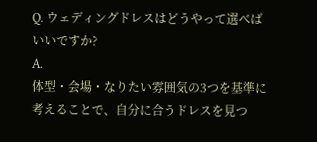Q. ウェディングドレスはどうやって選べばいいですか?
A.
体型・会場・なりたい雰囲気の3つを基準に考えることで、自分に合うドレスを見つ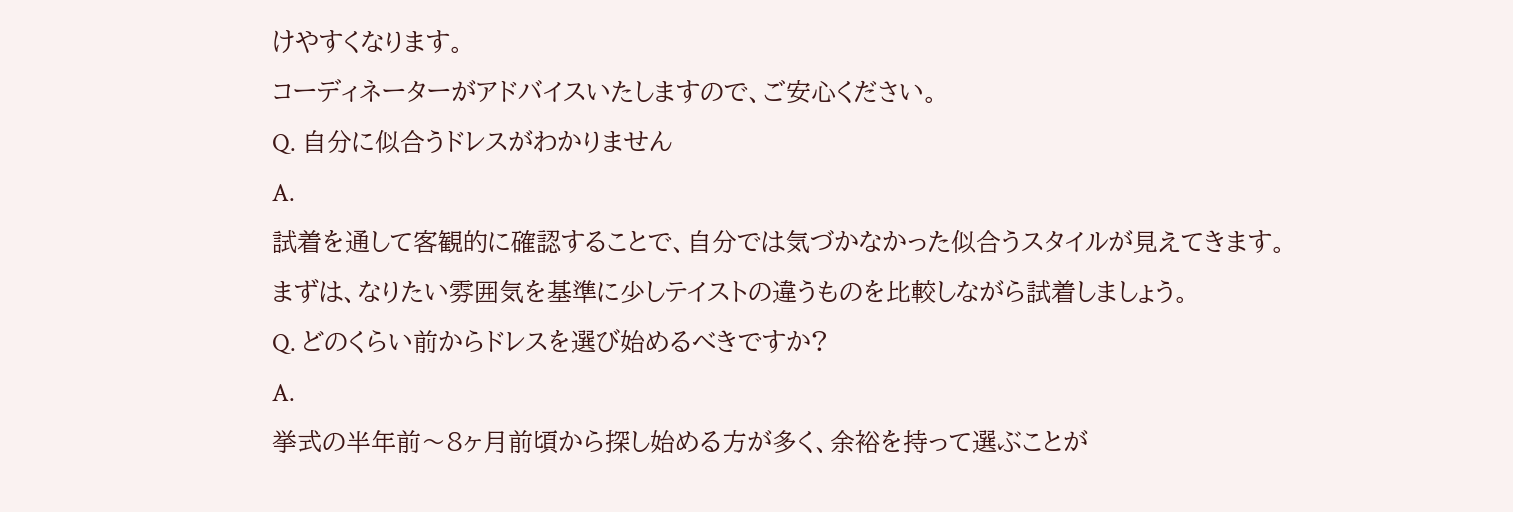けやすくなります。
コーディネーターがアドバイスいたしますので、ご安心ください。
Q. 自分に似合うドレスがわかりません
A.
試着を通して客観的に確認することで、自分では気づかなかった似合うスタイルが見えてきます。
まずは、なりたい雰囲気を基準に少しテイストの違うものを比較しながら試着しましょう。
Q. どのくらい前からドレスを選び始めるべきですか?
A.
挙式の半年前〜8ヶ月前頃から探し始める方が多く、余裕を持って選ぶことが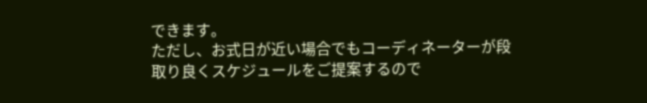できます。
ただし、お式日が近い場合でもコーディネーターが段取り良くスケジュールをご提案するので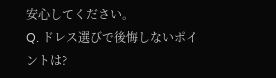安心してください。
Q. ドレス選びで後悔しないポイントは?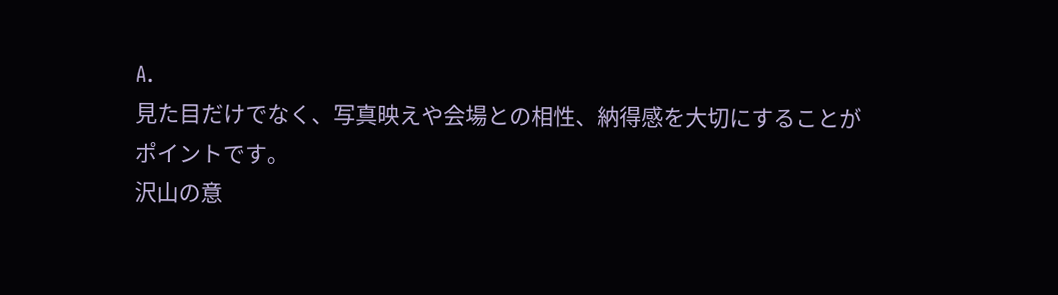A.
見た目だけでなく、写真映えや会場との相性、納得感を大切にすることがポイントです。
沢山の意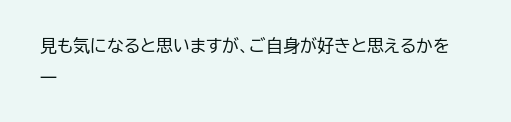見も気になると思いますが、ご自身が好きと思えるかを一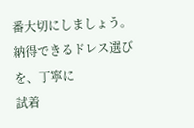番大切にしましょう。
納得できるドレス選びを、丁寧に
試着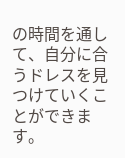の時間を通して、自分に合うドレスを見つけていくことができます。